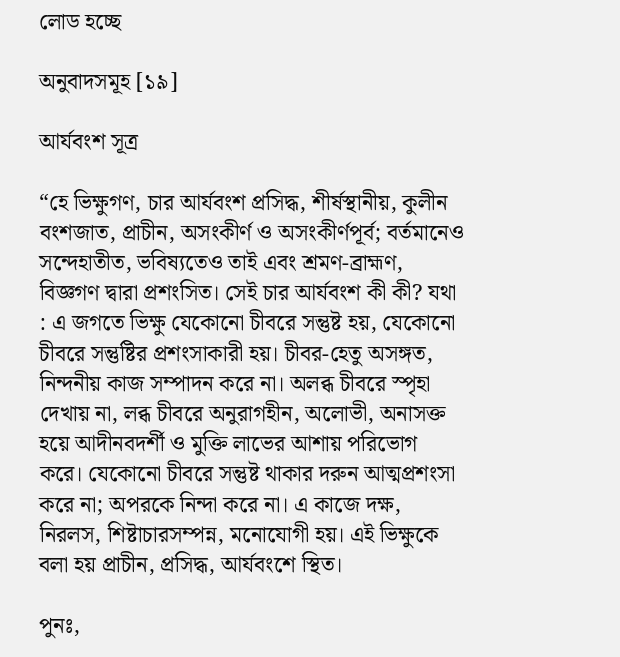লোড হচ্ছে

অনুবাদসমূহ [১৯]

আর্যবংশ সূত্র

“হে ভিক্ষুগণ, চার আর্যবংশ প্রসিদ্ধ, শীর্ষস্থানীয়, কুলীন বংশজাত, প্রাচীন, অসংকীর্ণ ও অসংকীর্ণপূর্ব; বর্তমানেও সন্দেহাতীত, ভবিষ্যতেও তাই এবং শ্রমণ-ব্রাহ্মণ, বিজ্ঞগণ দ্বারা প্রশংসিত। সেই চার আর্যবংশ কী কী? যথা : এ জগতে ভিক্ষু যেকোনো চীবরে সন্তুষ্ট হয়, যেকোনো চীবরে সন্তুষ্টির প্রশংসাকারী হয়। চীবর-হেতু অসঙ্গত, নিন্দনীয় কাজ সম্পাদন করে না। অলব্ধ চীবরে স্পৃহা দেখায় না, লব্ধ চীবরে অনুরাগহীন, অলোভী, অনাসক্ত হয়ে আদীনবদর্শী ও মুক্তি লাভের আশায় পরিভোগ করে। যেকোনো চীবরে সন্তুষ্ট থাকার দরুন আত্মপ্রশংসা করে না; অপরকে নিন্দা করে না। এ কাজে দক্ষ, নিরলস, শিষ্টাচারসম্পন্ন, মনোযোগী হয়। এই ভিক্ষুকে বলা হয় প্রাচীন, প্রসিদ্ধ, আর্যবংশে স্থিত।

পুনঃ,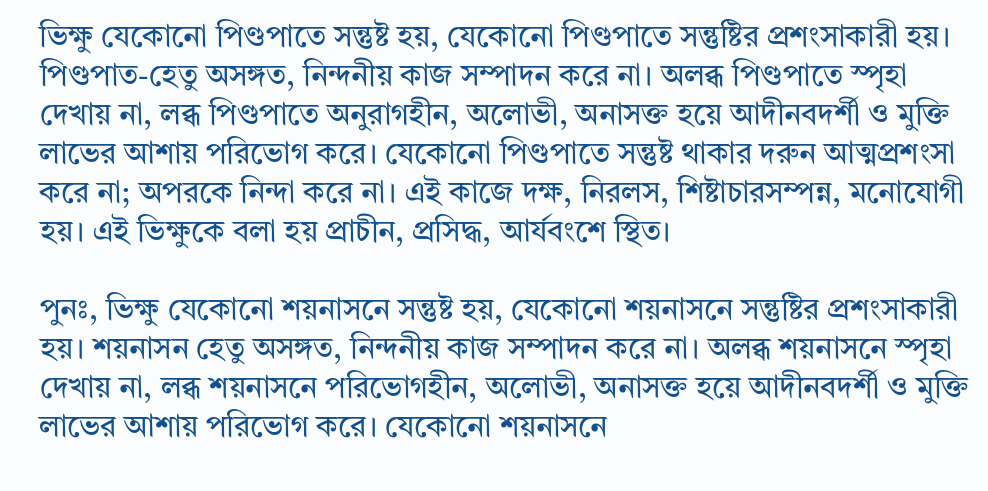ভিক্ষু যেকোনো পিণ্ডপাতে সন্তুষ্ট হয়, যেকোনো পিণ্ডপাতে সন্তুষ্টির প্রশংসাকারী হয়। পিণ্ডপাত-হেতু অসঙ্গত, নিন্দনীয় কাজ সম্পাদন করে না। অলব্ধ পিণ্ডপাতে স্পৃহা দেখায় না, লব্ধ পিণ্ডপাতে অনুরাগহীন, অলোভী, অনাসক্ত হয়ে আদীনবদর্শী ও মুক্তি লাভের আশায় পরিভোগ করে। যেকোনো পিণ্ডপাতে সন্তুষ্ট থাকার দরুন আত্মপ্রশংসা করে না; অপরকে নিন্দা করে না। এই কাজে দক্ষ, নিরলস, শিষ্টাচারসম্পন্ন, মনোযোগী হয়। এই ভিক্ষুকে বলা হয় প্রাচীন, প্রসিদ্ধ, আর্যবংশে স্থিত।

পুনঃ, ভিক্ষু যেকোনো শয়নাসনে সন্তুষ্ট হয়, যেকোনো শয়নাসনে সন্তুষ্টির প্রশংসাকারী হয়। শয়নাসন হেতু অসঙ্গত, নিন্দনীয় কাজ সম্পাদন করে না। অলব্ধ শয়নাসনে স্পৃহা দেখায় না, লব্ধ শয়নাসনে পরিভোগহীন, অলোভী, অনাসক্ত হয়ে আদীনবদর্শী ও মুক্তি লাভের আশায় পরিভোগ করে। যেকোনো শয়নাসনে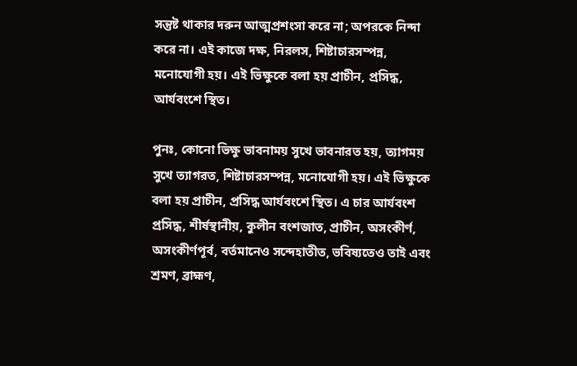সন্তুষ্ট থাকার দরুন আত্মপ্রশংসা করে না; অপরকে নিন্দা করে না। এই কাজে দক্ষ, নিরলস, শিষ্টাচারসম্পন্ন, মনোযোগী হয়। এই ভিক্ষুকে বলা হয় প্রাচীন, প্রসিদ্ধ, আর্যবংশে স্থিত।

পুনঃ, কোনো ভিক্ষু ভাবনাময় সুখে ভাবনারত হয়, ত্যাগময় সুখে ত্যাগরত, শিষ্টাচারসম্পন্ন, মনোযোগী হয়। এই ভিক্ষুকে বলা হয় প্রাচীন, প্রসিদ্ধ আর্যবংশে স্থিত। এ চার আর্যবংশ প্রসিদ্ধ, শীর্ষস্থানীয়, কুলীন বংশজাত, প্রাচীন, অসংকীর্ণ, অসংকীর্ণপূর্ব, বর্তমানেও সন্দেহাতীত, ভবিষ্যতেও তাই এবং শ্রমণ, ব্রাহ্মণ,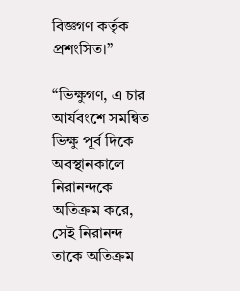বিজ্ঞগণ কর্তৃক প্রশংসিত।”

“ভিক্ষুগণ, এ চার আর্যবংশে সমন্বিত ভিক্ষু পূর্ব দিকে অবস্থানকালে নিরানন্দকে অতিক্রম করে, সেই নিরানন্দ তাকে অতিক্রম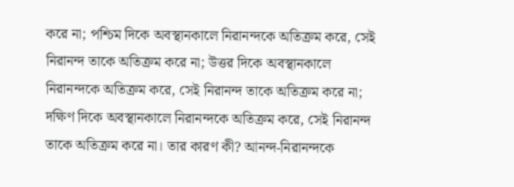করে না; পশ্চিম দিকে অবস্থানকালে নিরানন্দকে অতিক্রম করে, সেই নিরানন্দ তাকে অতিক্রম করে না; উত্তর দিকে অবস্থানকালে নিরানন্দকে অতিক্রম করে, সেই নিরানন্দ তাকে অতিক্রম করে না; দক্ষিণ দিকে অবস্থানকালে নিরানন্দকে অতিক্রম করে, সেই নিরানন্দ তাকে অতিক্রম করে না। তার কারণ কী? আনন্দ-নিরানন্দকে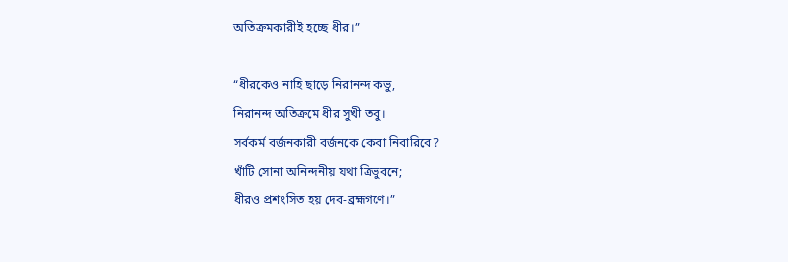অতিক্রমকারীই হচ্ছে ধীর।”

“ধীরকেও নাহি ছাড়ে নিরানন্দ কভু,
নিরানন্দ অতিক্রমে ধীর সুখী তবু।
সর্বকর্ম বর্জনকারী বর্জনকে কেবা নিবারিবে?
খাঁটি সোনা অনিন্দনীয় যথা ত্রিভুবনে;
ধীরও প্রশংসিত হয় দেব-ব্রহ্মগণে।”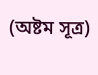(অষ্টম সূত্র)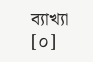ব্যাখ্যা [০]